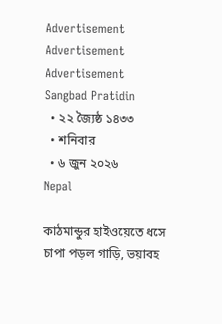Advertisement
Advertisement
Advertisement
Sangbad Pratidin
  • ২২ জ্যৈষ্ঠ ১৪৩৩
  • শনিবার
  • ৬ জুন ২০২৬
Nepal

কাঠমান্ডুর হাইওয়েতে ধসে চাপা পড়ল গাড়ি, ভয়াবহ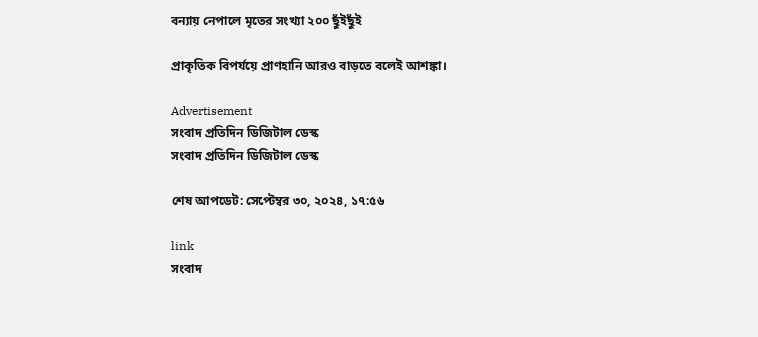বন্যায় নেপালে মৃতের সংখ্যা ২০০ ছুঁইছুঁই

প্রাকৃতিক বিপর্যয়ে প্রাণহানি আরও বাড়তে বলেই আশঙ্কা।

Advertisement
সংবাদ প্রতিদিন ডিজিটাল ডেস্ক
সংবাদ প্রতিদিন ডিজিটাল ডেস্ক

শেষ আপডেট: সেপ্টেম্বর ৩০, ২০২৪, ১৭:৫৬

link
সংবাদ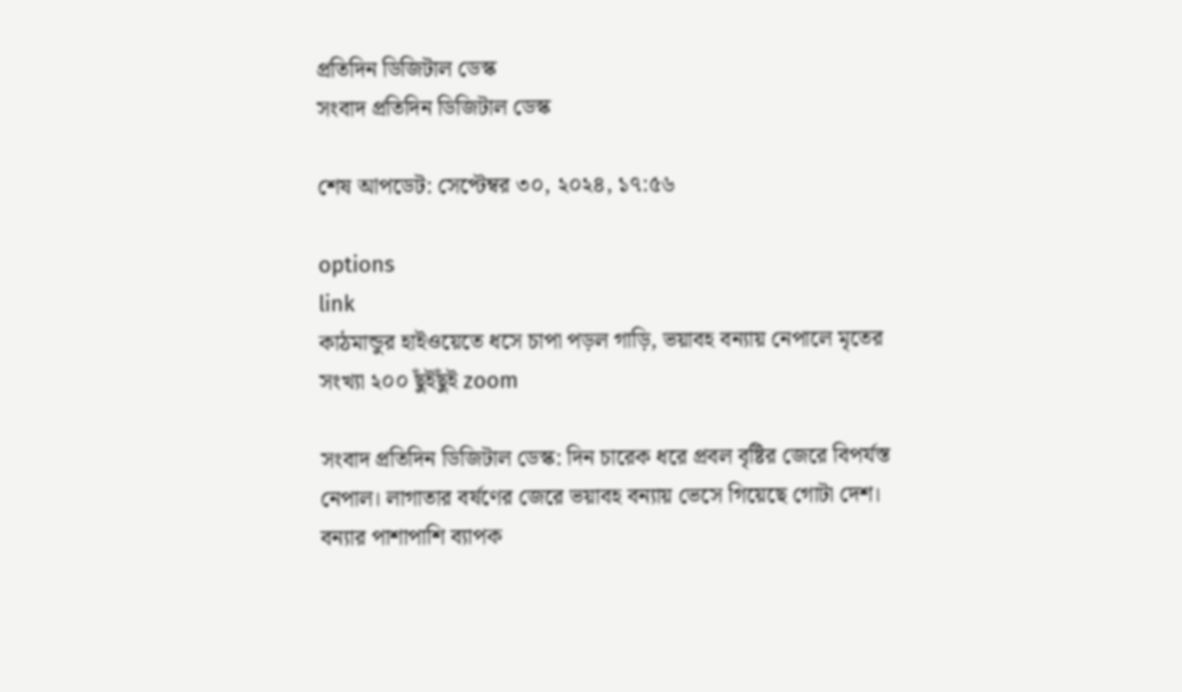প্রতিদিন ডিজিটাল ডেস্ক
সংবাদ প্রতিদিন ডিজিটাল ডেস্ক

শেষ আপডেট: সেপ্টেম্বর ৩০, ২০২৪, ১৭:৫৬

options
link
কাঠমান্ডুর হাইওয়েতে ধসে চাপা পড়ল গাড়ি, ভয়াবহ বন্যায় নেপালে মৃতের সংখ্যা ২০০ ছুঁইছুঁই zoom

সংবাদ প্রতিদিন ডিজিটাল ডেস্ক: দিন চারেক ধরে প্রবল বৃষ্টির জেরে বিপর্যস্ত নেপাল। লাগাতার বর্ষণের জেরে ভয়াবহ বন্যায় ভেসে গিয়েছে গোটা দেশ। বন্যার পাশাপাশি ব্যাপক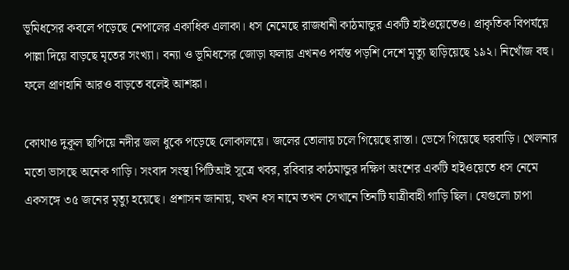ভূমিধসের কবলে পড়েছে নেপালের একাধিক এলাকা। ধস নেমেছে রাজধানী কাঠমান্ডুর একটি হাইওয়েতেও। প্রাকৃতিক বিপর্যয়ে পাল্লা দিয়ে বাড়ছে মৃতের সংখ্যা। বন্যা ও ভূমিধসের জোড়া ফলায় এখনও পর্যন্ত পড়শি দেশে মৃত্যু ছাড়িয়েছে ১৯২। নিখোঁজ বহু। ফলে প্রাণহানি আরও বাড়তে বলেই আশঙ্কা।

কোথাও দুকূল ছাপিয়ে নদীর জল ধুকে পড়েছে লোকালয়ে। জলের তোলায় চলে গিয়েছে রাস্তা। ভেসে গিয়েছে ঘরবাড়ি। খেলনার মতো ভাসছে অনেক গাড়ি। সংবাদ সংস্থা পিটিআই সূত্রে খবর, রবিবার কাঠমান্ডুর দক্ষিণ অংশের একটি হাইওয়েতে ধস নেমে একসঙ্গে ৩৫ জনের মৃত্যু হয়েছে। প্রশাসন জানায়, যখন ধস নামে তখন সেখানে তিনটি যাত্রীবাহী গাড়ি ছিল। যেগুলো চাপা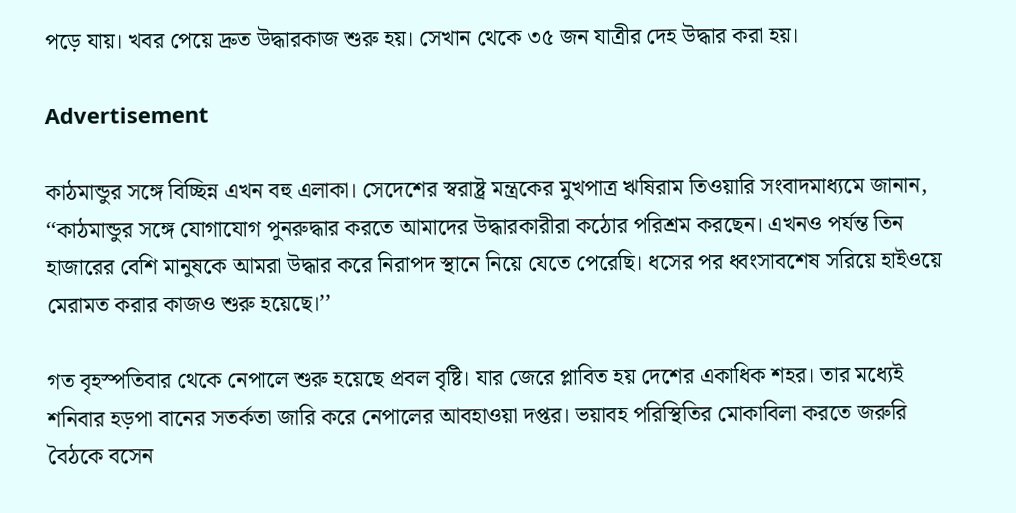পড়ে যায়। খবর পেয়ে দ্রুত উদ্ধারকাজ শুরু হয়। সেখান থেকে ৩৫ জন যাত্রীর দেহ উদ্ধার করা হয়।

Advertisement

কাঠমান্ডুর সঙ্গে বিচ্ছিন্ন এখন বহু এলাকা। সেদেশের স্বরাষ্ট্র মন্ত্রকের মুখপাত্র ঋষিরাম তিওয়ারি সংবাদমাধ্যমে জানান, ‘‘কাঠমান্ডুর সঙ্গে যোগাযোগ পুনরুদ্ধার করতে আমাদের উদ্ধারকারীরা কঠোর পরিশ্রম করছেন। এখনও পর্যন্ত তিন হাজারের বেশি মানুষকে আমরা উদ্ধার করে নিরাপদ স্থানে নিয়ে যেতে পেরেছি। ধসের পর ধ্বংসাবশেষ সরিয়ে হাইওয়ে মেরামত করার কাজও শুরু হয়েছে।’’

গত বৃহস্পতিবার থেকে নেপালে শুরু হয়েছে প্রবল বৃষ্টি। যার জেরে প্লাবিত হয় দেশের একাধিক শহর। তার মধ্যেই শনিবার হড়পা বানের সতর্কতা জারি করে নেপালের আবহাওয়া দপ্তর। ভয়াবহ পরিস্থিতির মোকাবিলা করতে জরুরি বৈঠকে বসেন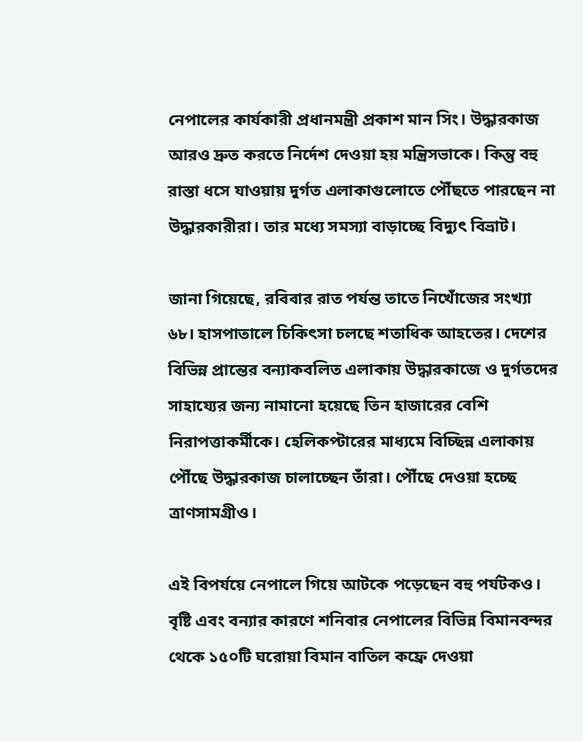নেপালের কার্যকারী প্রধানমন্ত্রী প্রকাশ মান সিং। উদ্ধারকাজ আরও দ্রুত করতে নির্দেশ দেওয়া হয় মন্ত্রিসভাকে। কিন্তু বহু রাস্তা ধসে যাওয়ায় দুর্গত এলাকাগুলোতে পৌঁছতে পারছেন না উদ্ধারকারীরা। তার মধ্যে সমস্যা বাড়াচ্ছে বিদ্যুৎ বিভ্রাট।

জানা গিয়েছে, রবিবার রাত পর্যন্ত তাতে নিখোঁজের সংখ্যা ৬৮। হাসপাতালে চিকিৎসা চলছে শতাধিক আহতের। দেশের বিভিন্ন প্রান্তের বন্যাকবলিত এলাকায় উদ্ধারকাজে ও দুর্গতদের সাহায্যের জন্য নামানো হয়েছে তিন হাজারের বেশি নিরাপত্তাকর্মীকে। হেলিকপ্টারের মাধ্যমে বিচ্ছিন্ন এলাকায় পৌঁছে উদ্ধারকাজ চালাচ্ছেন তাঁরা। পৌঁছে দেওয়া হচ্ছে ত্রাণসামগ্রীও।

এই বিপর্যয়ে নেপালে গিয়ে আটকে পড়েছেন বহু পর্যটকও। বৃষ্টি এবং বন্যার কারণে শনিবার নেপালের বিভিন্ন বিমানবন্দর থেকে ১৫০টি ঘরোয়া বিমান বাতিল কফ্রে দেওয়া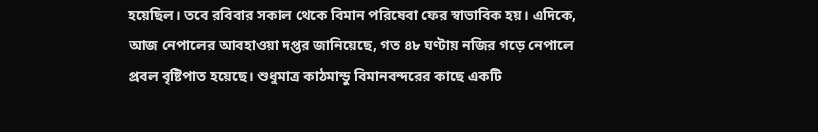হয়েছিল। তবে রবিবার সকাল থেকে বিমান পরিষেবা ফের স্বাভাবিক হয়। এদিকে, আজ নেপালের আবহাওয়া দপ্তর জানিয়েছে, গত ৪৮ ঘণ্টায় নজির গড়ে নেপালে প্রবল বৃষ্টিপাত হয়েছে। শুধুমাত্র কাঠমান্ডু বিমানবন্দরের কাছে একটি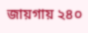জায়গায় ২৪০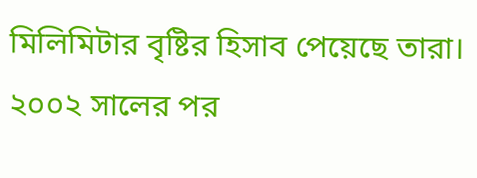মিলিমিটার বৃষ্টির হিসাব পেয়েছে তারা। ২০০২ সালের পর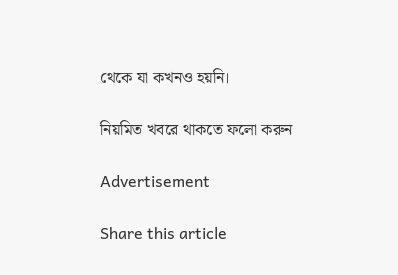থেকে যা কখনও হয়নি।

নিয়মিত খবরে থাকতে ফলো করুন

Advertisement

Share this article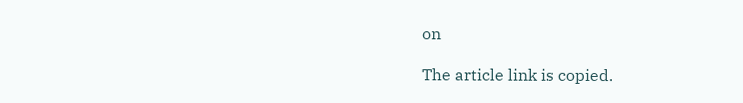on

The article link is copied.